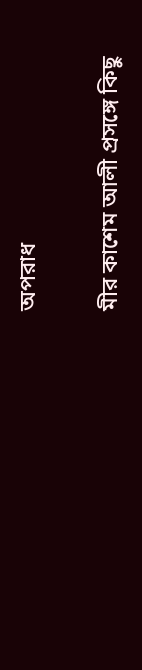অপরাধ

মীর কাশেম আলী প্রসঙ্গে কিছু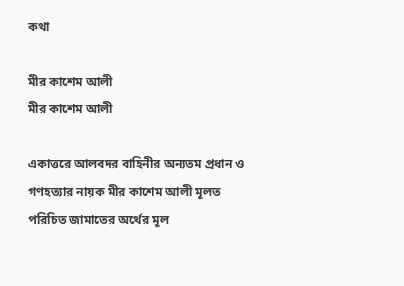কথা

মীর কাশেম আলী
মীর কাশেম আলী

একাত্তরে আলবদর বাহিনীর অন্যতম প্রধান ও গণহত্যার নায়ক মীর কাশেম আলী মূলত পরিচিত জামাতের অর্থের মূল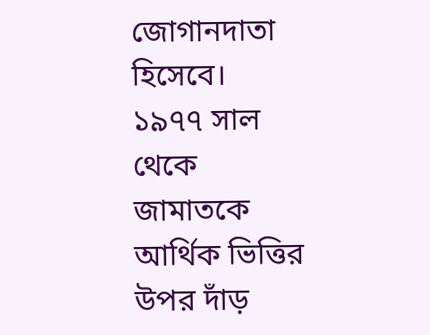জোগানদাতা হিসেবে। ১৯৭৭ সাল থেকে জামাতকে আর্থিক ভিত্তির উপর দাঁড়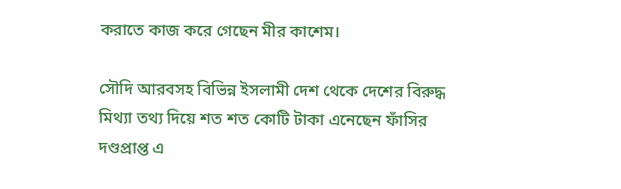করাতে কাজ করে গেছেন মীর কাশেম।

সৌদি আরবসহ বিভিন্ন ইসলামী দেশ থেকে দেশের বিরুদ্ধ মিথ্যা তথ্য দিয়ে শত শত কোটি টাকা এনেছেন ফাঁসির দণ্ডপ্রাপ্ত এ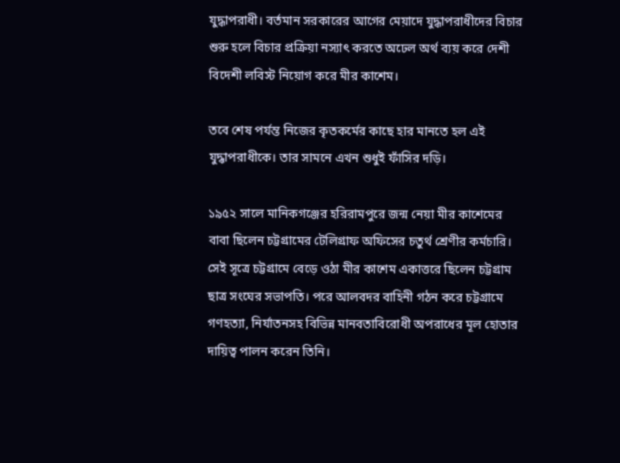যুদ্ধাপরাধী। বর্তমান সরকারের আগের মেয়াদে যুদ্ধাপরাধীদের বিচার শুরু হলে বিচার প্রক্রিয়া নস্যাৎ করতে অঢেল অর্থ ব্যয় করে দেশী বিদেশী লবিস্ট নিয়োগ করে মীর কাশেম।

তবে শেষ পর্যন্ত নিজের কৃতকর্মের কাছে হার মানতে হল এই যুদ্ধাপরাধীকে। তার সামনে এখন শুধুই ফাঁসির দড়ি।

১৯৫২ সালে মানিকগঞ্জের হরিরামপুরে জন্ম নেয়া মীর কাশেমের বাবা ছিলেন চট্টগ্রামের টেলিগ্রাফ অফিসের চতুর্থ শ্রেণীর কর্মচারি। সেই সূত্রে চট্টগ্রামে বেড়ে ওঠা মীর কাশেম একাত্তরে ছিলেন চট্টগ্রাম ছাত্র সংঘের সভাপতি। পরে আলবদর বাহিনী গঠন করে চট্টগ্রামে গণহত্যা, নির্যাতনসহ বিভিন্ন মানবতাবিরোধী অপরাধের মূল হোতার দায়িত্ব পালন করেন তিনি।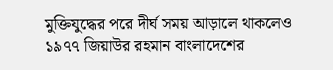মুক্তিযুদ্ধের পরে দীর্ঘ সময় আড়ালে থাকলেও ১৯৭৭ জিয়াউর রহমান বাংলাদেশের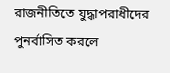রাজনীতিতে যুদ্ধাপরাধীদের পুনর্বাসিত করলে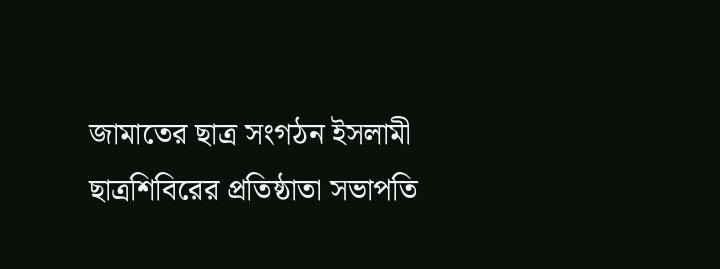জামাতের ছাত্র সংগঠন ইসলামী ছাত্রশিবিরের প্রতিষ্ঠাতা সভাপতি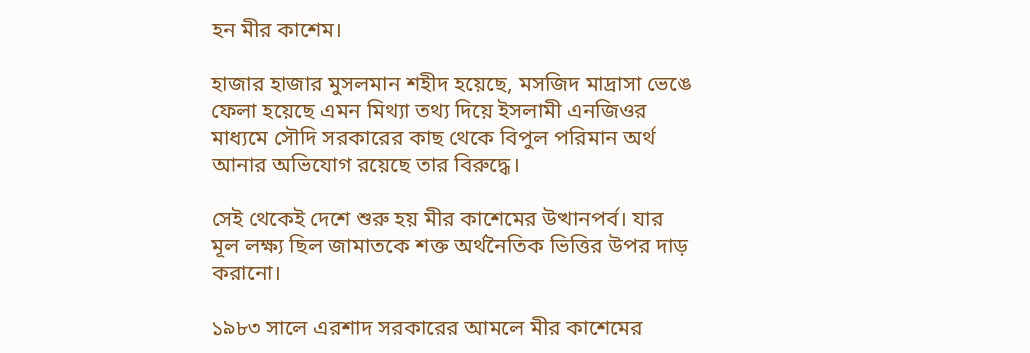হন মীর কাশেম।

হাজার হাজার মুসলমান শহীদ হয়েছে, মসজিদ মাদ্রাসা ভেঙে ফেলা হয়েছে এমন মিথ্যা তথ্য দিয়ে ইসলামী এনজিওর মাধ্যমে সৌদি সরকারের কাছ থেকে বিপুল পরিমান অর্থ আনার অভিযোগ রয়েছে তার বিরুদ্ধে।

সেই থেকেই দেশে শুরু হয় মীর কাশেমের উত্থানপর্ব। যার মূল লক্ষ্য ছিল জামাতকে শক্ত অর্থনৈতিক ভিত্তির উপর দাড় করানো।

১৯৮৩ সালে এরশাদ সরকারের আমলে মীর কাশেমের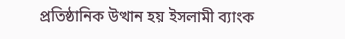প্রতিষ্ঠানিক উত্থান হয় ইসলামী ব্যাংক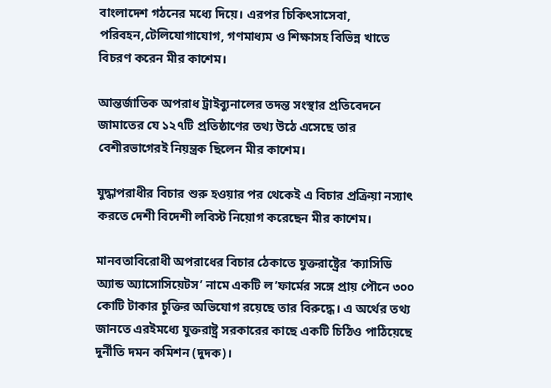বাংলাদেশ গঠনের মধ্যে দিয়ে। এরপর চিকিৎসাসেবা, পরিবহন,টেলিযোগাযোগ, গণমাধ্যম ও শিক্ষাসহ বিভিন্ন খাতে বিচরণ করেন মীর কাশেম।

আন্তর্জাতিক অপরাধ ট্রাইব্যুনালের তদন্ত সংস্থার প্রতিবেদনে জামাতের যে ১২৭টি প্রতিষ্ঠাণের তথ্য উঠে এসেছে তার বেশীরভাগেরই নিয়ন্ত্রক ছিলেন মীর কাশেম।

যুদ্ধাপরাধীর বিচার শুরু হওয়ার পর থেকেই এ বিচার প্রক্রিয়া নস্যাৎ করতে দেশী বিদেশী লবিস্ট নিয়োগ করেছেন মীর কাশেম।

মানবতাবিরোধী অপরাধের বিচার ঠেকাতে যুক্তরাষ্ট্রের ‘ক্যাসিডি অ্যান্ড অ্যাসোসিয়েটস’ নামে একটি ল’ফার্মের সঙ্গে প্রায় পৌনে ৩০০ কোটি টাকার চুক্তির অভিযোগ রয়েছে তার বিরুদ্ধে। এ অর্থের তথ্য জানতে এরইমধ্যে যুক্তরাষ্ট্র সরকারের কাছে একটি চিঠিও পাঠিয়েছে দুর্নীতি দমন কমিশন (দুদক)।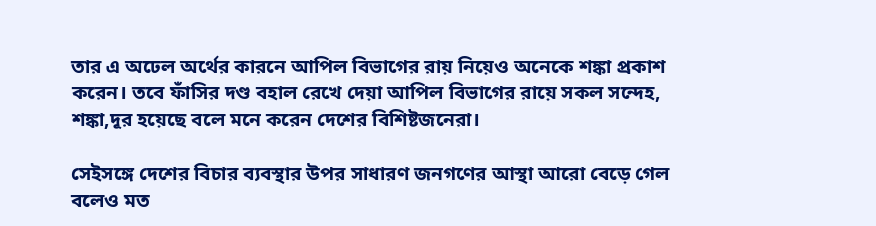তার এ অঢেল অর্থের কারনে আপিল বিভাগের রায় নিয়েও অনেকে শঙ্কা প্রকাশ করেন। তবে ফাঁসির দণ্ড বহাল রেখে দেয়া আপিল বিভাগের রায়ে সকল সন্দেহ, শঙ্কা,দূর হয়েছে বলে মনে করেন দেশের বিশিষ্টজনেরা।

সেইসঙ্গে দেশের বিচার ব্যবস্থার উপর সাধারণ জনগণের আস্থা আরো বেড়ে গেল বলেও মত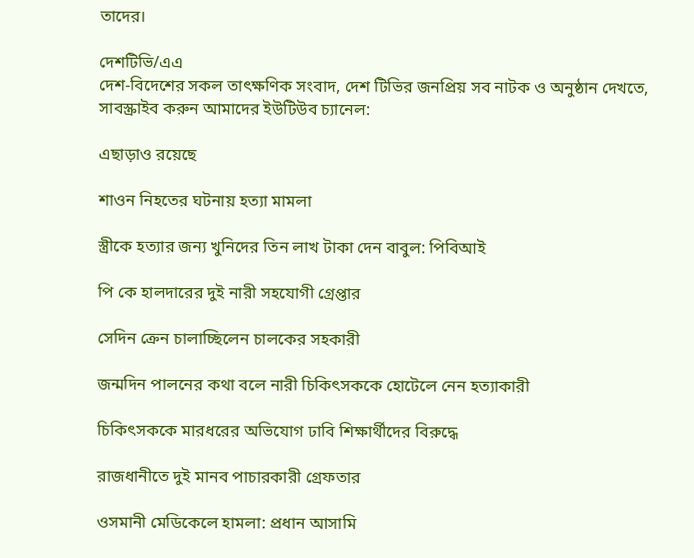তাদের।

দেশটিভি/এএ
দেশ-বিদেশের সকল তাৎক্ষণিক সংবাদ, দেশ টিভির জনপ্রিয় সব নাটক ও অনুষ্ঠান দেখতে, সাবস্ক্রাইব করুন আমাদের ইউটিউব চ্যানেল:

এছাড়াও রয়েছে

শাওন নিহতের ঘটনায় হত্যা মামলা

স্ত্রীকে হত্যার জন্য খুনিদের তিন লাখ টাকা দেন বাবুল: পিবিআই

পি কে হালদারের দুই নারী সহযোগী গ্রেপ্তার

সেদিন ক্রেন চালাচ্ছিলেন চালকের সহকারী

জন্মদিন পালনের কথা বলে নারী চিকিৎসককে হোটেলে নেন হত্যাকারী

চিকিৎসককে মারধরের অভিযোগ ঢাবি শিক্ষার্থীদের বিরুদ্ধে

রাজধানীতে দুই মানব পাচারকারী গ্রেফতার

ওসমানী মেডিকেলে হামলা: প্রধান আসামি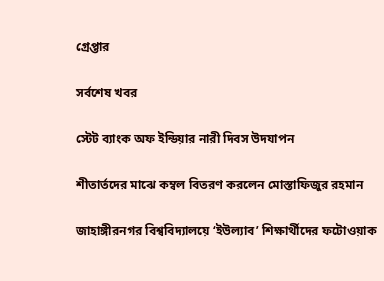গ্রেপ্তার

সর্বশেষ খবর

স্টেট ব্যাংক অফ ইন্ডিয়ার নারী দিবস উদযাপন

শীতার্তদের মাঝে কম্বল বিতরণ করলেন মোস্তাফিজুর রহমান

জাহাঙ্গীরনগর বিশ্ববিদ্যালয়ে ‘ইউল্যাব’ শিক্ষার্থীদের ফটোওয়াক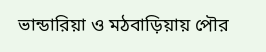ভান্ডারিয়া ও মঠবাড়িয়ায় পৌর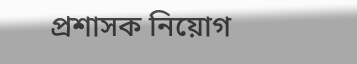প্রশাসক নিয়োগ